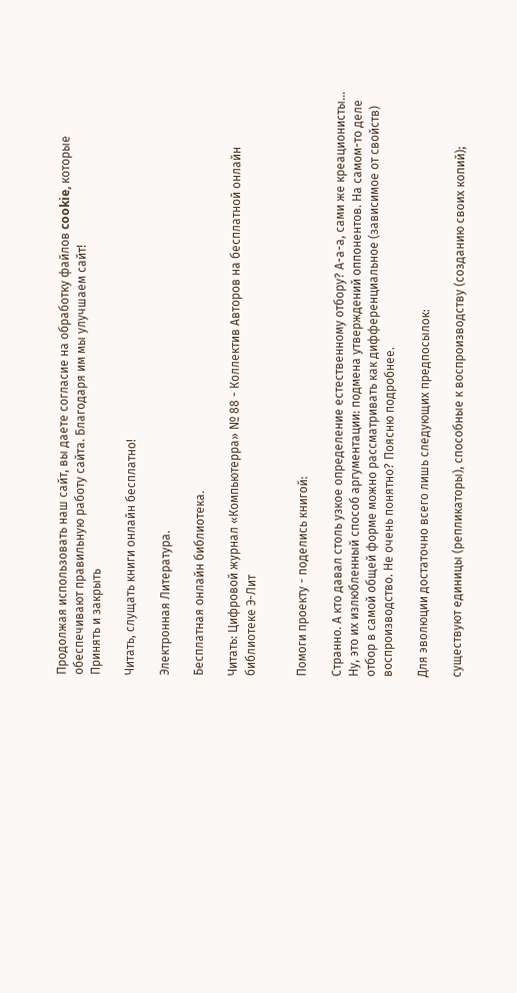Продолжая использовать наш сайт, вы даете согласие на обработку файлов cookie, которые обеспечивают правильную работу сайта. Благодаря им мы улучшаем сайт!
Принять и закрыть

Читать, слущать книги онлайн бесплатно!

Электронная Литература.

Бесплатная онлайн библиотека.

Читать: Цифровой журнал «Компьютерра» № 88 - Коллектив Авторов на бесплатной онлайн библиотеке Э-Лит


Помоги проекту - поделись книгой:

Странно. А кто давал столь узкое определение естественному отбору? А-а-а, сами же креационисты... Ну, это их излюбленный способ аргументации: подмена утверждений оппонентов. На самом-то деле отбор в самой общей форме можно рассматривать как дифференциальное (зависимое от свойств) воспроизводство. Не очень понятно? Поясню подробнее.

Для эволюции достаточно всего лишь следующих предпосылок:

существуют единицы (репликаторы), способные к воспроизводству (созданию своих копий);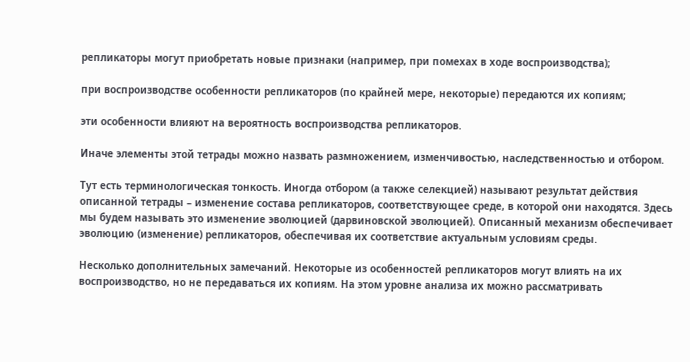репликаторы могут приобретать новые признаки (например, при помехах в ходе воспроизводства);

при воспроизводстве особенности репликаторов (по крайней мере, некоторые) передаются их копиям;

эти особенности влияют на вероятность воспроизводства репликаторов.

Иначе элементы этой тетрады можно назвать размножением, изменчивостью, наследственностью и отбором.

Тут есть терминологическая тонкость. Иногда отбором (а также селекцией) называют результат действия описанной тетрады – изменение состава репликаторов, соответствующее среде, в которой они находятся. Здесь мы будем называть это изменение эволюцией (дарвиновской эволюцией). Описанный механизм обеспечивает эволюцию (изменение) репликаторов, обеспечивая их соответствие актуальным условиям среды.

Несколько дополнительных замечаний. Некоторые из особенностей репликаторов могут влиять на их воспроизводство, но не передаваться их копиям. На этом уровне анализа их можно рассматривать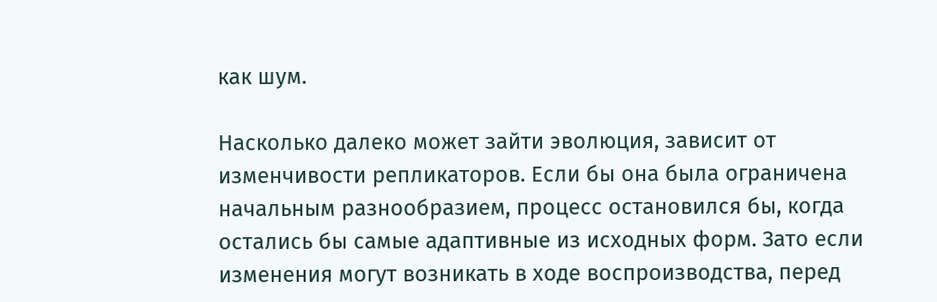как шум.

Насколько далеко может зайти эволюция, зависит от изменчивости репликаторов. Если бы она была ограничена начальным разнообразием, процесс остановился бы, когда остались бы самые адаптивные из исходных форм. Зато если изменения могут возникать в ходе воспроизводства, перед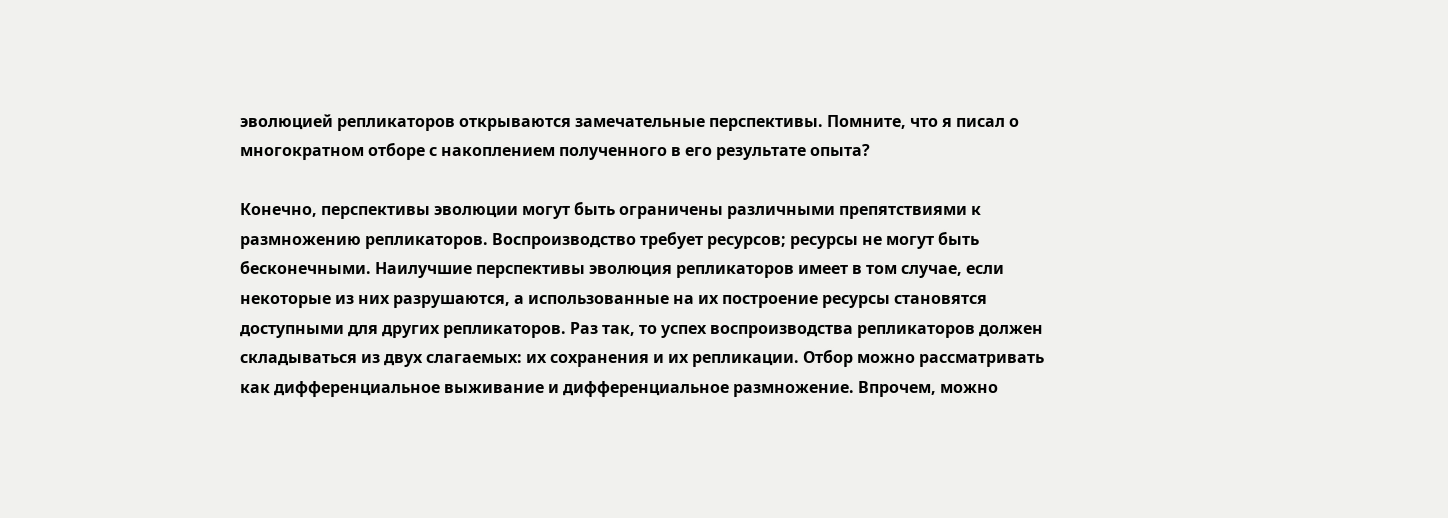эволюцией репликаторов открываются замечательные перспективы. Помните, что я писал о многократном отборе с накоплением полученного в его результате опыта?

Конечно, перспективы эволюции могут быть ограничены различными препятствиями к размножению репликаторов. Воспроизводство требует ресурсов; ресурсы не могут быть бесконечными. Наилучшие перспективы эволюция репликаторов имеет в том случае, если некоторые из них разрушаются, а использованные на их построение ресурсы становятся доступными для других репликаторов. Раз так, то успех воспроизводства репликаторов должен складываться из двух слагаемых: их сохранения и их репликации. Отбор можно рассматривать как дифференциальное выживание и дифференциальное размножение. Впрочем, можно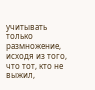учитывать только размножение, исходя из того, что тот, кто не выжил,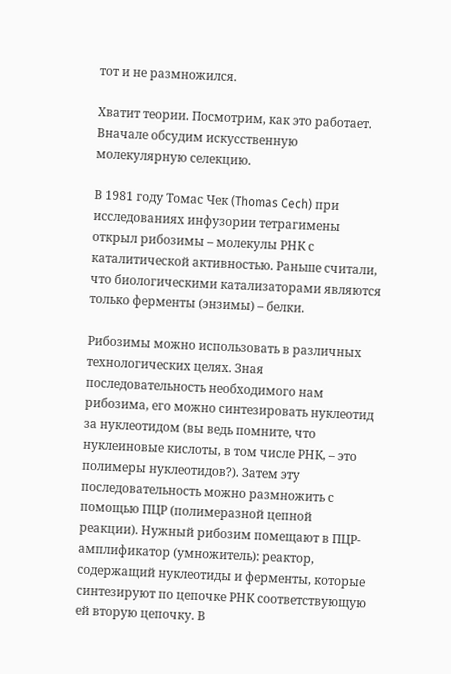тот и не размножился.

Хватит теории. Посмотрим, как это работает. Вначале обсудим искусственную молекулярную селекцию.

В 1981 году Томас Чек (Thomas Cech) при исследованиях инфузории тетрагимены открыл рибозимы – молекулы РНК с каталитической активностью. Раньше считали, что биологическими катализаторами являются только ферменты (энзимы) – белки.

Рибозимы можно использовать в различных технологических целях. Зная последовательность необходимого нам рибозима, его можно синтезировать нуклеотид за нуклеотидом (вы ведь помните, что нуклеиновые кислоты, в том числе РНК, – это полимеры нуклеотидов?). Затем эту последовательность можно размножить с помощью ПЦР (полимеразной цепной реакции). Нужный рибозим помещают в ПЦР-амплификатор (умножитель): реактор, содержащий нуклеотиды и ферменты, которые синтезируют по цепочке РНК соответствующую ей вторую цепочку. В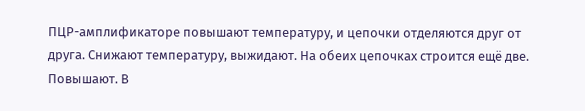ПЦР-амплификаторе повышают температуру, и цепочки отделяются друг от друга. Снижают температуру, выжидают. На обеих цепочках строится ещё две. Повышают. В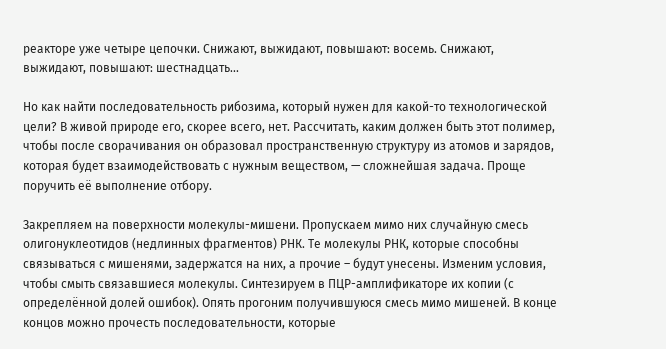реакторе уже четыре цепочки. Снижают, выжидают, повышают: восемь. Снижают, выжидают, повышают: шестнадцать...

Но как найти последовательность рибозима, который нужен для какой-то технологической цели? В живой природе его, скорее всего, нет. Рассчитать, каким должен быть этот полимер, чтобы после сворачивания он образовал пространственную структуру из атомов и зарядов, которая будет взаимодействовать с нужным веществом, — сложнейшая задача. Проще поручить её выполнение отбору.

Закрепляем на поверхности молекулы-мишени. Пропускаем мимо них случайную смесь олигонуклеотидов (недлинных фрагментов) РНК. Те молекулы РНК, которые способны связываться с мишенями, задержатся на них, а прочие – будут унесены. Изменим условия, чтобы смыть связавшиеся молекулы. Синтезируем в ПЦР-амплификаторе их копии (с определённой долей ошибок). Опять прогоним получившуюся смесь мимо мишеней. В конце концов можно прочесть последовательности, которые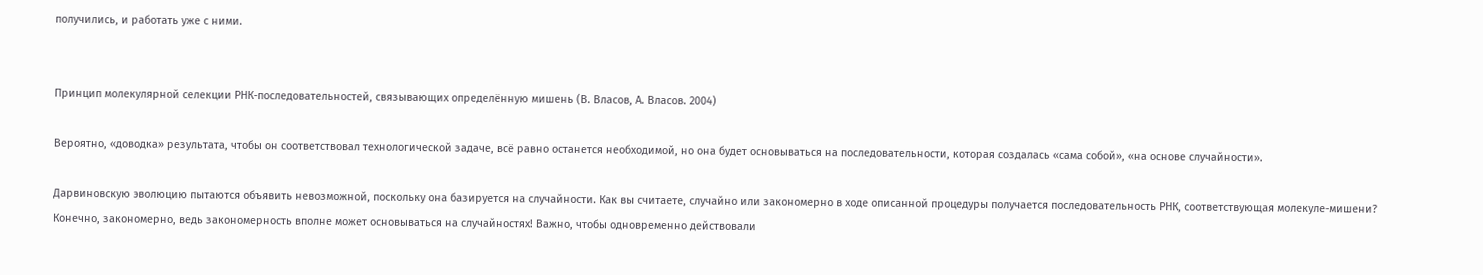получились, и работать уже с ними.


Принцип молекулярной селекции РНК-последовательностей, связывающих определённую мишень (В. Власов, А. Власов. 2004)

Вероятно, «доводка» результата, чтобы он соответствовал технологической задаче, всё равно останется необходимой, но она будет основываться на последовательности, которая создалась «сама собой», «на основе случайности».

Дарвиновскую эволюцию пытаются объявить невозможной, поскольку она базируется на случайности. Как вы считаете, случайно или закономерно в ходе описанной процедуры получается последовательность РНК, соответствующая молекуле-мишени? Конечно, закономерно, ведь закономерность вполне может основываться на случайностях! Важно, чтобы одновременно действовали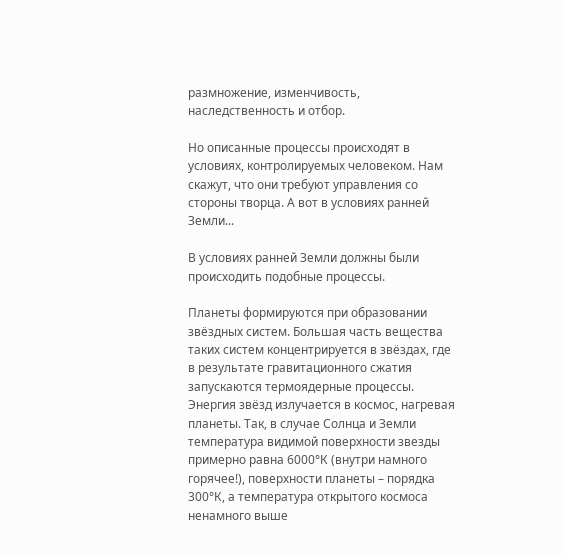размножение, изменчивость, наследственность и отбор.

Но описанные процессы происходят в условиях, контролируемых человеком. Нам скажут, что они требуют управления со стороны творца. А вот в условиях ранней Земли...

В условиях ранней Земли должны были происходить подобные процессы.

Планеты формируются при образовании звёздных систем. Большая часть вещества таких систем концентрируется в звёздах, где в результате гравитационного сжатия запускаются термоядерные процессы. Энергия звёзд излучается в космос, нагревая планеты. Так, в случае Солнца и Земли температура видимой поверхности звезды примерно равна 6000°К (внутри намного горячее!), поверхности планеты – порядка 300°К, а температура открытого космоса ненамного выше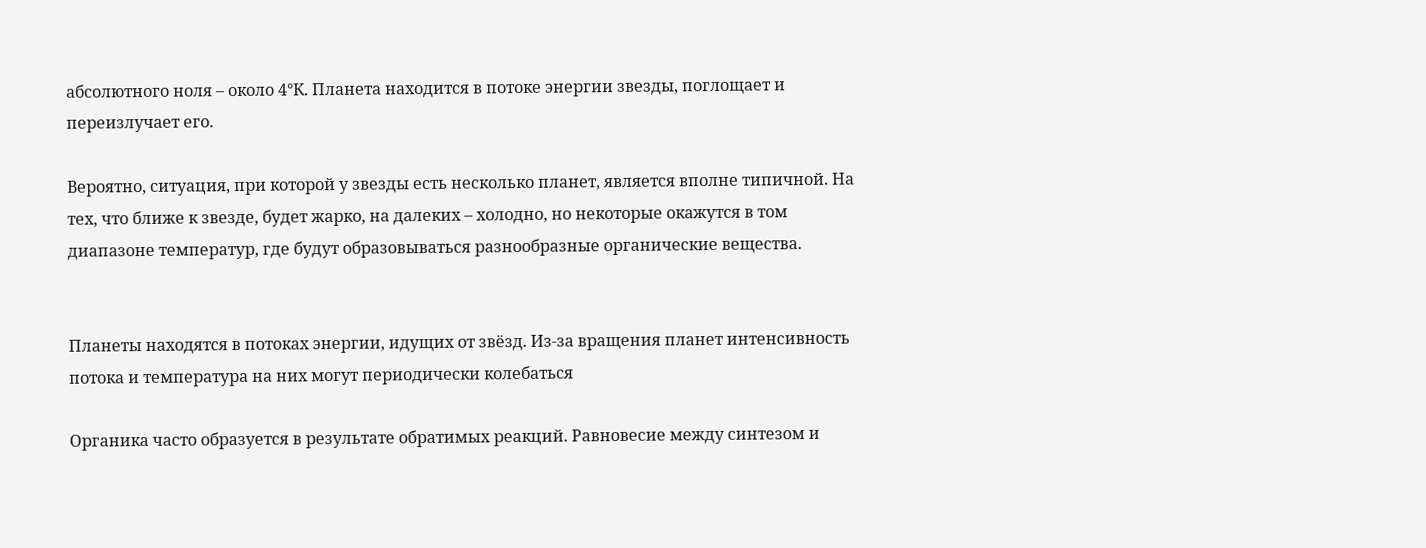абсолютного ноля – около 4°К. Планета находится в потоке энергии звезды, поглощает и переизлучает его.

Вероятно, ситуация, при которой у звезды есть несколько планет, является вполне типичной. На тех, что ближе к звезде, будет жарко, на далеких – холодно, но некоторые окажутся в том диапазоне температур, где будут образовываться разнообразные органические вещества.


Планеты находятся в потоках энергии, идущих от звёзд. Из-за вращения планет интенсивность потока и температура на них могут периодически колебаться

Органика часто образуется в результате обратимых реакций. Равновесие между синтезом и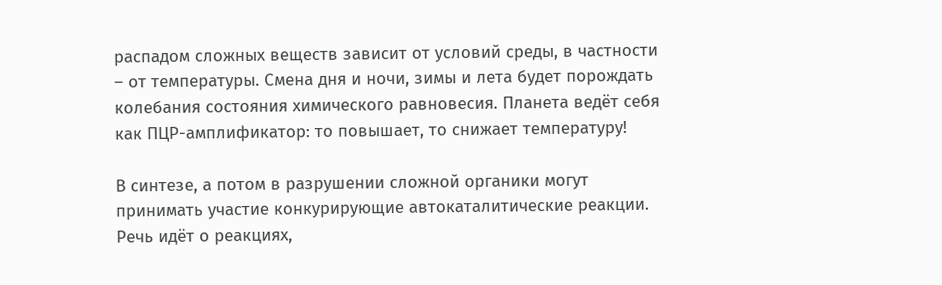распадом сложных веществ зависит от условий среды, в частности – от температуры. Смена дня и ночи, зимы и лета будет порождать колебания состояния химического равновесия. Планета ведёт себя как ПЦР-амплификатор: то повышает, то снижает температуру!

В синтезе, а потом в разрушении сложной органики могут принимать участие конкурирующие автокаталитические реакции. Речь идёт о реакциях,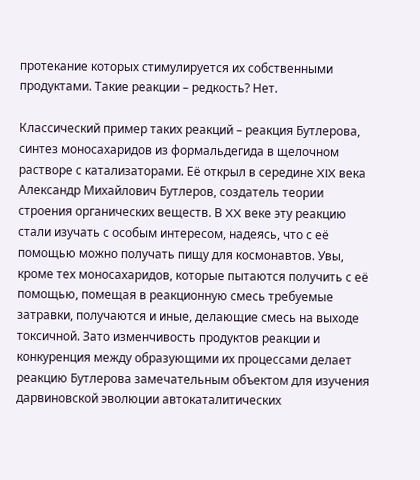протекание которых стимулируется их собственными продуктами. Такие реакции – редкость? Нет.

Классический пример таких реакций – реакция Бутлерова, синтез моносахаридов из формальдегида в щелочном растворе с катализаторами. Её открыл в середине XIX века Александр Михайлович Бутлеров, создатель теории строения органических веществ. В XX веке эту реакцию стали изучать с особым интересом, надеясь, что с её помощью можно получать пищу для космонавтов. Увы, кроме тех моносахаридов, которые пытаются получить с её помощью, помещая в реакционную смесь требуемые затравки, получаются и иные, делающие смесь на выходе токсичной. Зато изменчивость продуктов реакции и конкуренция между образующими их процессами делает реакцию Бутлерова замечательным объектом для изучения дарвиновской эволюции автокаталитических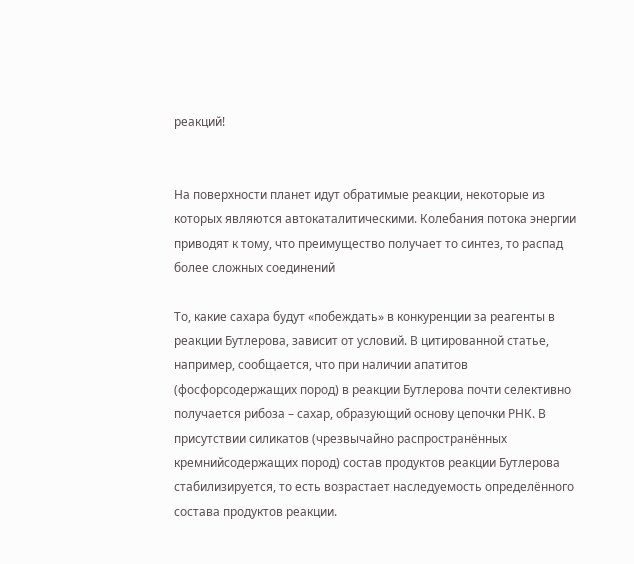реакций!


На поверхности планет идут обратимые реакции, некоторые из которых являются автокаталитическими. Колебания потока энергии приводят к тому, что преимущество получает то синтез, то распад более сложных соединений

То, какие сахара будут «побеждать» в конкуренции за реагенты в реакции Бутлерова, зависит от условий. В цитированной статье, например, сообщается, что при наличии апатитов (фосфорсодержащих пород) в реакции Бутлерова почти селективно получается рибоза – сахар, образующий основу цепочки РНК. В присутствии силикатов (чрезвычайно распространённых кремнийсодержащих пород) состав продуктов реакции Бутлерова стабилизируется, то есть возрастает наследуемость определённого состава продуктов реакции.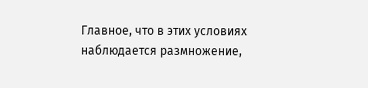Главное, что в этих условиях наблюдается размножение,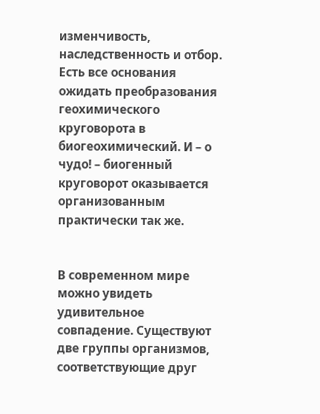изменчивость, наследственность и отбор. Есть все основания ожидать преобразования геохимического круговорота в биогеохимический. И – о чудо! – биогенный круговорот оказывается организованным практически так же.


В современном мире можно увидеть удивительное совпадение. Существуют две группы организмов, соответствующие друг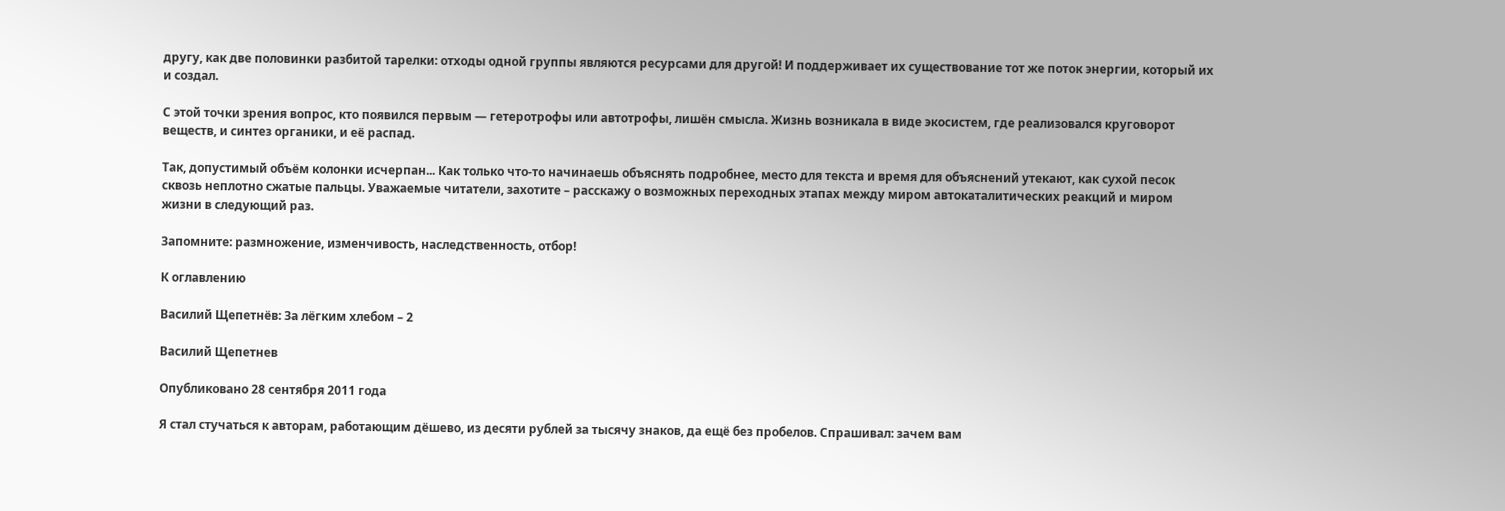другу, как две половинки разбитой тарелки: отходы одной группы являются ресурсами для другой! И поддерживает их существование тот же поток энергии, который их и создал.

С этой точки зрения вопрос, кто появился первым — гетеротрофы или автотрофы, лишён смысла. Жизнь возникала в виде экосистем, где реализовался круговорот веществ, и синтез органики, и её распад.

Так, допустимый объём колонки исчерпан... Как только что-то начинаешь объяснять подробнее, место для текста и время для объяснений утекают, как сухой песок сквозь неплотно сжатые пальцы. Уважаемые читатели, захотите – расскажу о возможных переходных этапах между миром автокаталитических реакций и миром жизни в следующий раз.

Запомните: размножение, изменчивость, наследственность, отбор!

К оглавлению

Василий Щепетнёв: За лёгким хлебом – 2

Василий Щепетнев

Опубликовано 28 сентября 2011 года

Я стал стучаться к авторам, работающим дёшево, из десяти рублей за тысячу знаков, да ещё без пробелов. Спрашивал: зачем вам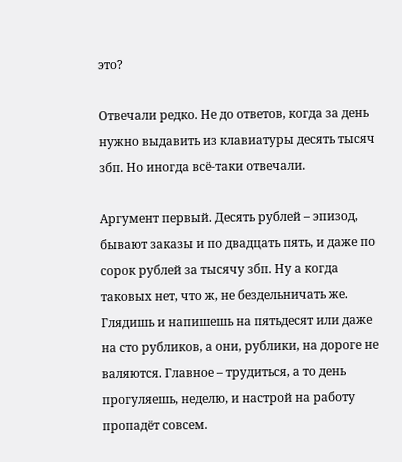это?

Отвечали редко. Не до ответов, когда за день нужно выдавить из клавиатуры десять тысяч збп. Но иногда всё-таки отвечали.

Аргумент первый. Десять рублей – эпизод, бывают заказы и по двадцать пять, и даже по сорок рублей за тысячу збп. Ну а когда таковых нет, что ж, не бездельничать же. Глядишь и напишешь на пятьдесят или даже на сто рубликов, а они, рублики, на дороге не валяются. Главное – трудиться, а то день прогуляешь, неделю, и настрой на работу пропадёт совсем.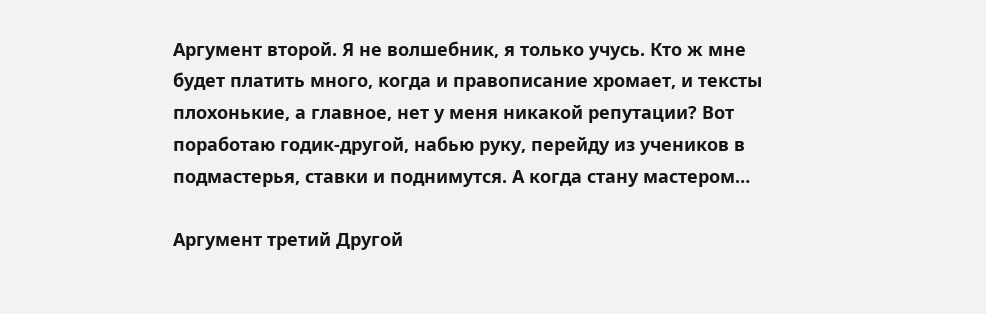Аргумент второй. Я не волшебник, я только учусь. Кто ж мне будет платить много, когда и правописание хромает, и тексты плохонькие, а главное, нет у меня никакой репутации? Вот поработаю годик-другой, набью руку, перейду из учеников в подмастерья, ставки и поднимутся. А когда стану мастером…

Аргумент третий Другой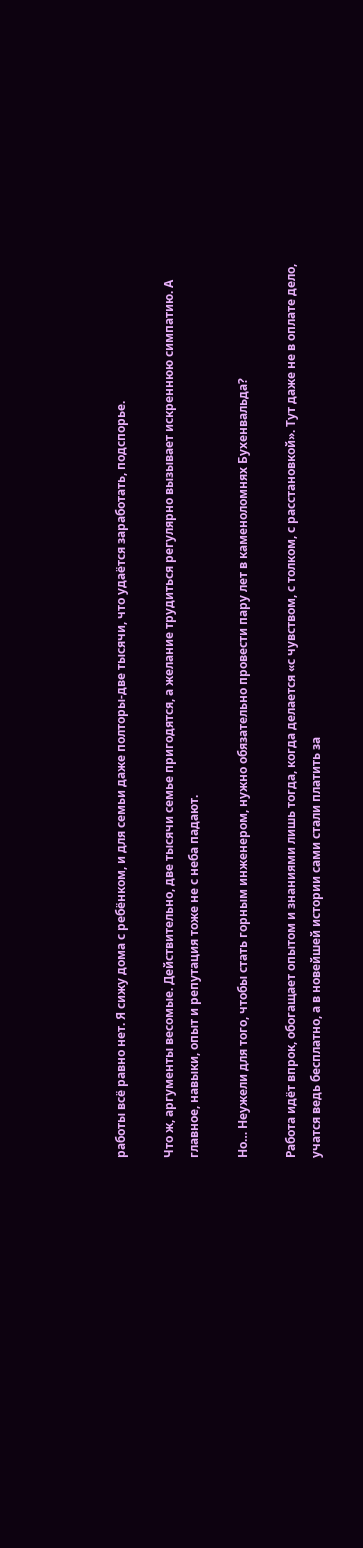работы всё равно нет. Я сижу дома с ребёнком, и для семьи даже полторы-две тысячи, что удаётся заработать, подспорье.

Что ж, аргументы весомые. Действительно, две тысячи семье пригодятся, а желание трудиться регулярно вызывает искреннюю симпатию. А главное, навыки, опыт и репутация тоже не с неба падают.

Но… Неужели для того, чтобы стать горным инженером, нужно обязательно провести пару лет в каменоломнях Бухенвальда?

Работа идёт впрок, обогащает опытом и знаниями лишь тогда, когда делается «с чувством, с толком, с расстановкой». Тут даже не в оплате дело, учатся ведь бесплатно, а в новейшей истории сами стали платить за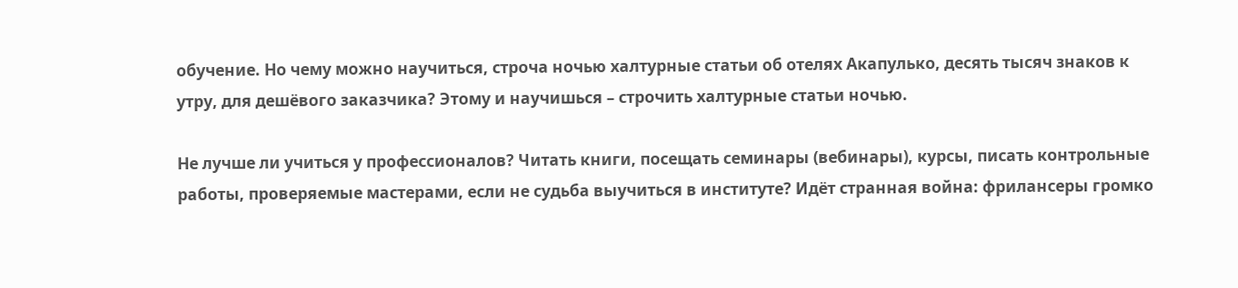обучение. Но чему можно научиться, строча ночью халтурные статьи об отелях Акапулько, десять тысяч знаков к утру, для дешёвого заказчика? Этому и научишься – строчить халтурные статьи ночью.

Не лучше ли учиться у профессионалов? Читать книги, посещать семинары (вебинары), курсы, писать контрольные работы, проверяемые мастерами, если не судьба выучиться в институте? Идёт странная война: фрилансеры громко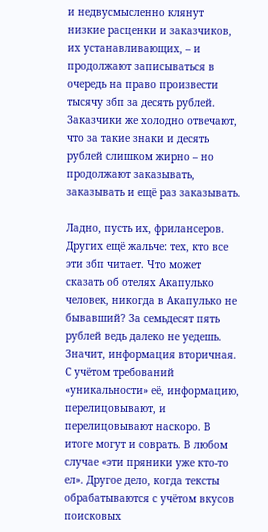и недвусмысленно клянут низкие расценки и заказчиков, их устанавливающих, – и продолжают записываться в очередь на право произвести тысячу збп за десять рублей. Заказчики же холодно отвечают, что за такие знаки и десять рублей слишком жирно – но продолжают заказывать, заказывать и ещё раз заказывать.

Ладно, пусть их, фрилансеров. Других ещё жальче: тех, кто все эти збп читает. Что может сказать об отелях Акапулько человек, никогда в Акапулько не бывавший? За семьдесят пять рублей ведь далеко не уедешь. Значит, информация вторичная. С учётом требований «уникальности» её, информацию, перелицовывают, и перелицовывают наскоро. В итоге могут и соврать. В любом случае «эти пряники уже кто-то ел». Другое дело, когда тексты обрабатываются с учётом вкусов поисковых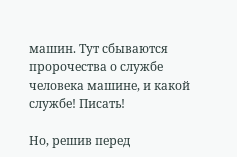машин. Тут сбываются пророчества о службе человека машине, и какой службе! Писать!

Но, решив перед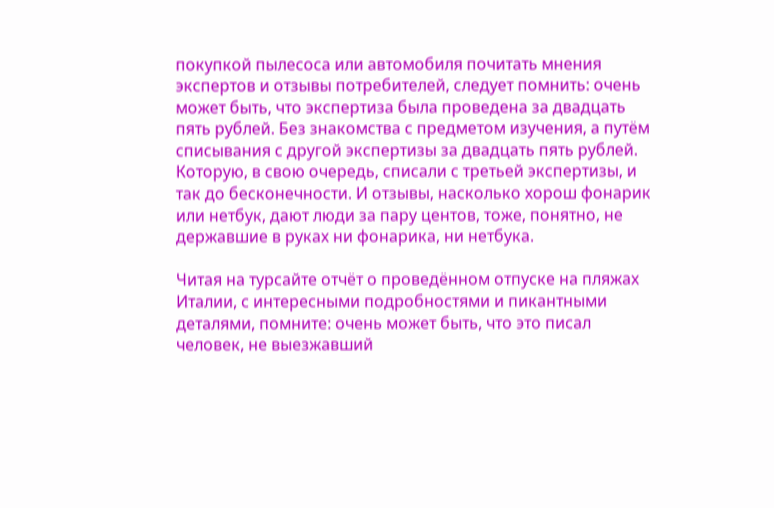покупкой пылесоса или автомобиля почитать мнения экспертов и отзывы потребителей, следует помнить: очень может быть, что экспертиза была проведена за двадцать пять рублей. Без знакомства с предметом изучения, а путём списывания с другой экспертизы за двадцать пять рублей. Которую, в свою очередь, списали с третьей экспертизы, и так до бесконечности. И отзывы, насколько хорош фонарик или нетбук, дают люди за пару центов, тоже, понятно, не державшие в руках ни фонарика, ни нетбука.

Читая на турсайте отчёт о проведённом отпуске на пляжах Италии, с интересными подробностями и пикантными деталями, помните: очень может быть, что это писал человек, не выезжавший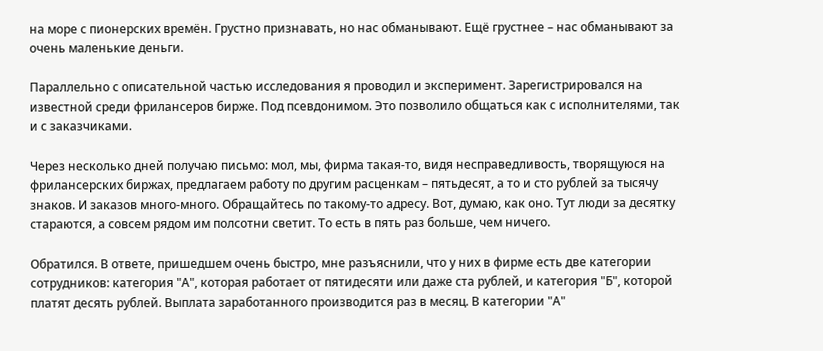на море с пионерских времён. Грустно признавать, но нас обманывают. Ещё грустнее – нас обманывают за очень маленькие деньги.

Параллельно с описательной частью исследования я проводил и эксперимент. Зарегистрировался на известной среди фрилансеров бирже. Под псевдонимом. Это позволило общаться как с исполнителями, так и с заказчиками.

Через несколько дней получаю письмо: мол, мы, фирма такая-то, видя несправедливость, творящуюся на фрилансерских биржах, предлагаем работу по другим расценкам – пятьдесят, а то и сто рублей за тысячу знаков. И заказов много-много. Обращайтесь по такому-то адресу. Вот, думаю, как оно. Тут люди за десятку стараются, а совсем рядом им полсотни светит. То есть в пять раз больше, чем ничего.

Обратился. В ответе, пришедшем очень быстро, мне разъяснили, что у них в фирме есть две категории сотрудников: категория "А", которая работает от пятидесяти или даже ста рублей, и категория "Б", которой платят десять рублей. Выплата заработанного производится раз в месяц. В категории "А"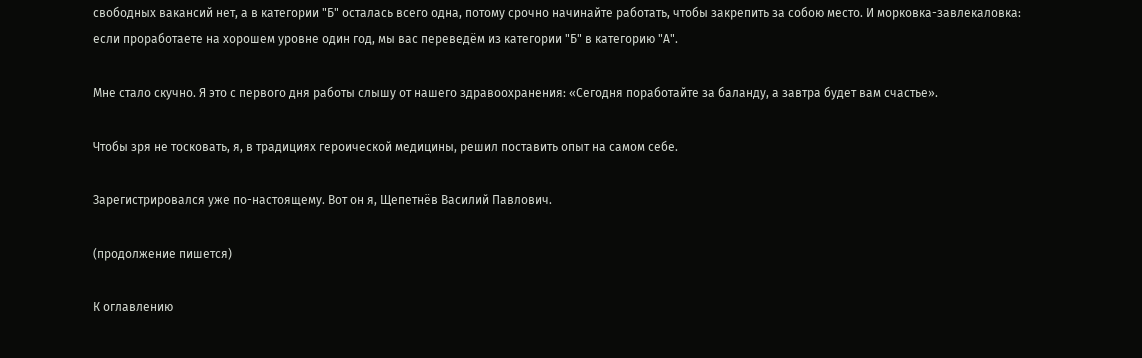свободных вакансий нет, а в категории "Б" осталась всего одна, потому срочно начинайте работать, чтобы закрепить за собою место. И морковка-завлекаловка: если проработаете на хорошем уровне один год, мы вас переведём из категории "Б" в категорию "А".

Мне стало скучно. Я это с первого дня работы слышу от нашего здравоохранения: «Сегодня поработайте за баланду, а завтра будет вам счастье».

Чтобы зря не тосковать, я, в традициях героической медицины, решил поставить опыт на самом себе.

Зарегистрировался уже по-настоящему. Вот он я, Щепетнёв Василий Павлович.

(продолжение пишется)

К оглавлению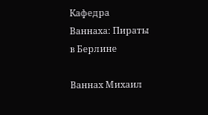Кафедра Ваннаха: Пираты в Берлине

Ваннах Михаил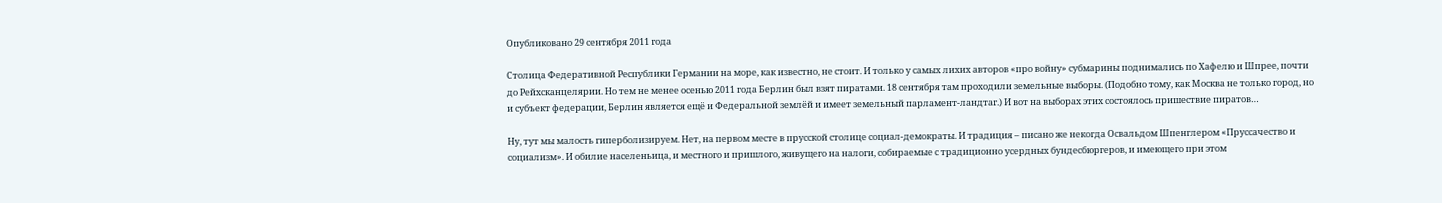Опубликовано 29 сентября 2011 года

Столица Федеративной Республики Германии на море, как известно, не стоит. И только у самых лихих авторов «про войну» субмарины поднимались по Хафелю и Шпрее, почти до Рейхсканцелярии. Но тем не менее осенью 2011 года Берлин был взят пиратами. 18 сентября там проходили земельные выборы. (Подобно тому, как Москва не только город, но и субъект федерации, Берлин является ещё и Федеральной землёй и имеет земельный парламент-ландтаг.) И вот на выборах этих состоялось пришествие пиратов…

Ну, тут мы малость гиперболизируем. Нет, на первом месте в прусской столице социал-демократы. И традиция – писано же некогда Освальдом Шпенглером «Пруссачество и социализм». И обилие населеньица, и местного и пришлого, живущего на налоги, собираемые с традиционно усердных бундесбюргеров, и имеющего при этом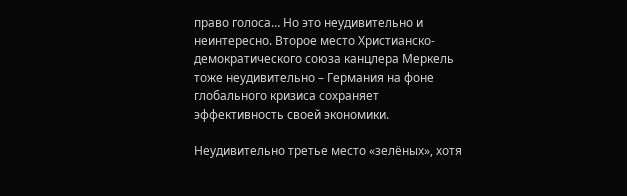право голоса… Но это неудивительно и неинтересно. Второе место Христианско-демократического союза канцлера Меркель тоже неудивительно – Германия на фоне глобального кризиса сохраняет эффективность своей экономики.

Неудивительно третье место «зелёных», хотя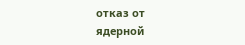отказ от ядерной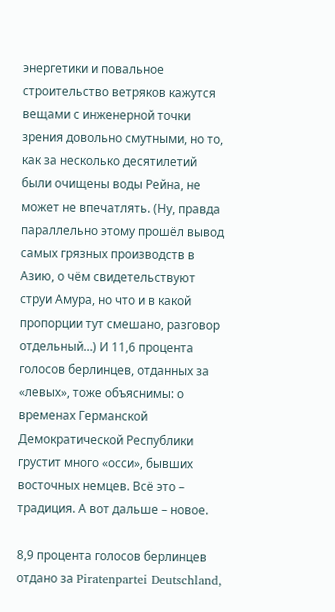энергетики и повальное строительство ветряков кажутся вещами с инженерной точки зрения довольно смутными, но то, как за несколько десятилетий были очищены воды Рейна, не может не впечатлять. (Ну, правда параллельно этому прошёл вывод самых грязных производств в Азию, о чём свидетельствуют струи Амура, но что и в какой пропорции тут смешано, разговор отдельный…) И 11,6 процента голосов берлинцев, отданных за «левых», тоже объяснимы: о временах Германской Демократической Республики грустит много «осси», бывших восточных немцев. Всё это – традиция. А вот дальше – новое.

8,9 процента голосов берлинцев отдано за Piratenpartei Deutschland,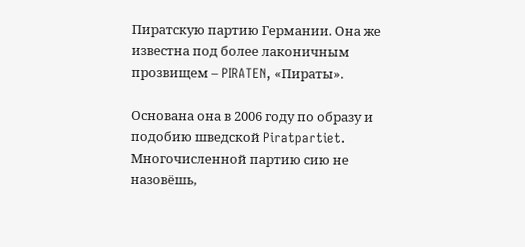Пиратскую партию Германии. Она же известна под более лаконичным прозвищем – PIRATEN, «Пираты».

Основана она в 2006 году по образу и подобию шведской Piratpartiet. Многочисленной партию сию не назовёшь,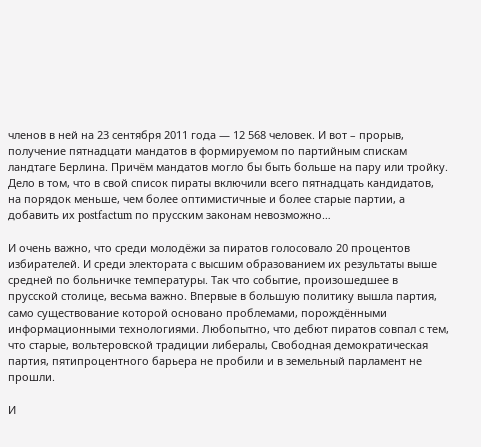членов в ней на 23 сентября 2011 года — 12 568 человек. И вот – прорыв, получение пятнадцати мандатов в формируемом по партийным спискам ландтаге Берлина. Причём мандатов могло бы быть больше на пару или тройку. Дело в том, что в свой список пираты включили всего пятнадцать кандидатов, на порядок меньше, чем более оптимистичные и более старые партии, а добавить их postfactum по прусским законам невозможно…

И очень важно, что среди молодёжи за пиратов голосовало 20 процентов избирателей. И среди электората с высшим образованием их результаты выше средней по больничке температуры. Так что событие, произошедшее в прусской столице, весьма важно. Впервые в большую политику вышла партия, само существование которой основано проблемами, порождёнными информационными технологиями. Любопытно, что дебют пиратов совпал с тем, что старые, вольтеровской традиции либералы, Свободная демократическая партия, пятипроцентного барьера не пробили и в земельный парламент не прошли.

И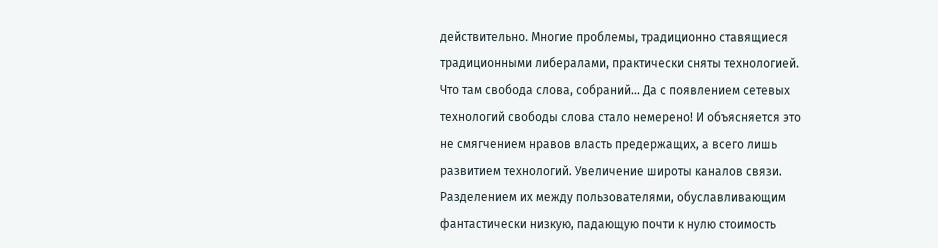действительно. Многие проблемы, традиционно ставящиеся традиционными либералами, практически сняты технологией. Что там свобода слова, собраний… Да с появлением сетевых технологий свободы слова стало немерено! И объясняется это не смягчением нравов власть предержащих, а всего лишь развитием технологий. Увеличение широты каналов связи. Разделением их между пользователями, обуславливающим фантастически низкую, падающую почти к нулю стоимость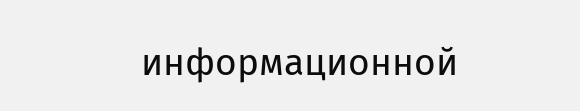информационной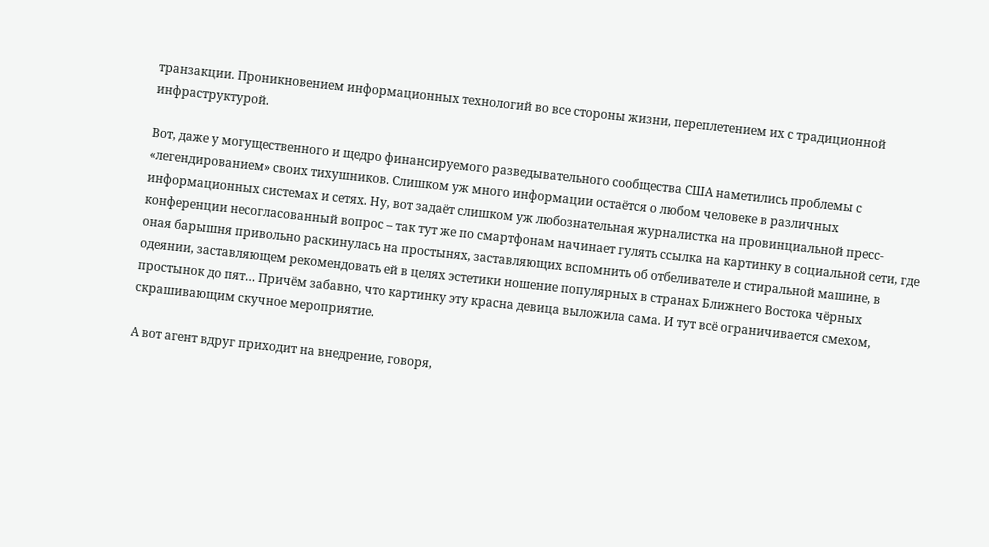транзакции. Проникновением информационных технологий во все стороны жизни, переплетением их с традиционной инфраструктурой.

Вот, даже у могущественного и щедро финансируемого разведывательного сообщества США наметились проблемы с «легендированием» своих тихушников. Слишком уж много информации остаётся о любом человеке в различных информационных системах и сетях. Ну, вот задаёт слишком уж любознательная журналистка на провинциальной пресс-конференции несогласованный вопрос – так тут же по смартфонам начинает гулять ссылка на картинку в социальной сети, где оная барышня привольно раскинулась на простынях, заставляющих вспомнить об отбеливателе и стиральной машине, в одеянии, заставляющем рекомендовать ей в целях эстетики ношение популярных в странах Ближнего Востока чёрных простынок до пят… Причём забавно, что картинку эту красна девица выложила сама. И тут всё ограничивается смехом, скрашивающим скучное мероприятие.

А вот агент вдруг приходит на внедрение, говоря,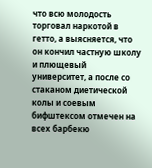что всю молодость торговал наркотой в гетто, а выясняется, что он кончил частную школу и плющевый университет, а после со стаканом диетической колы и соевым бифштексом отмечен на всех барбекю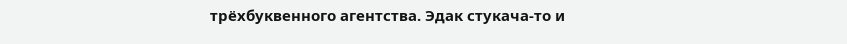трёхбуквенного агентства. Эдак стукача-то и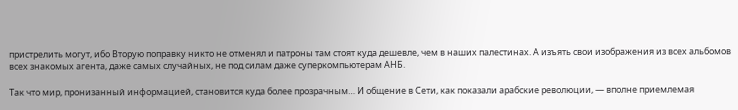пристрелить могут, ибо Вторую поправку никто не отменял и патроны там стоят куда дешевле, чем в наших палестинах. А изъять свои изображения из всех альбомов всех знакомых агента, даже самых случайных, не под силам даже суперкомпьютерам АНБ.

Так что мир, пронизанный информацией, становится куда более прозрачным… И общение в Сети, как показали арабские революции, — вполне приемлемая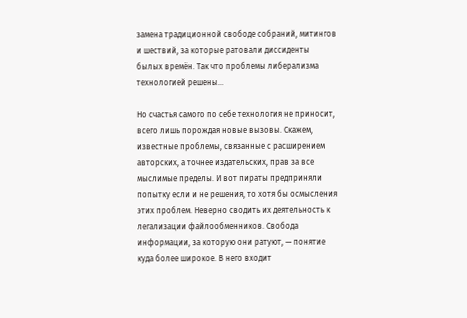замена традиционной свободе собраний, митингов и шествий, за которые ратовали диссиденты былых времён. Так что проблемы либерализма технологией решены…

Но счастья самого по себе технология не приносит, всего лишь порождая новые вызовы. Скажем, известные проблемы, связанные с расширением авторских, а точнее издательских, прав за все мыслимые пределы. И вот пираты предприняли попытку если и не решения, то хотя бы осмысления этих проблем. Неверно сводить их деятельность к легализации файлообменников. Свобода информации, за которую они ратуют, — понятие куда более широкое. В него входит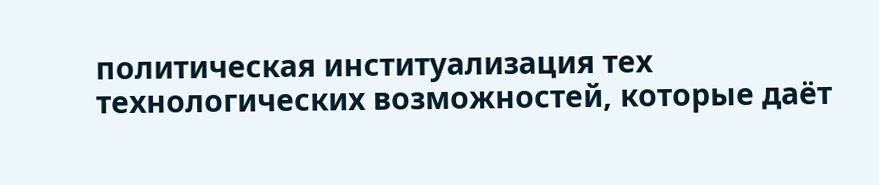политическая институализация тех технологических возможностей, которые даёт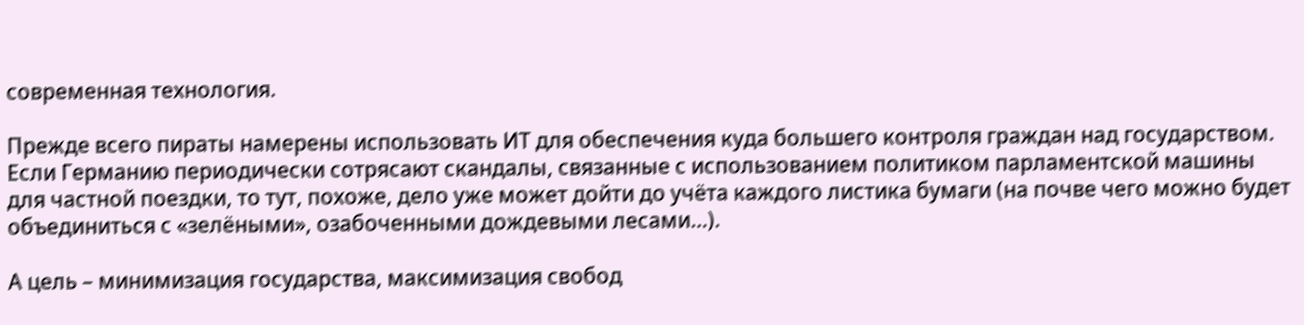современная технология.

Прежде всего пираты намерены использовать ИТ для обеспечения куда большего контроля граждан над государством. Если Германию периодически сотрясают скандалы, связанные с использованием политиком парламентской машины для частной поездки, то тут, похоже, дело уже может дойти до учёта каждого листика бумаги (на почве чего можно будет объединиться с «зелёными», озабоченными дождевыми лесами…).

А цель – минимизация государства, максимизация свобод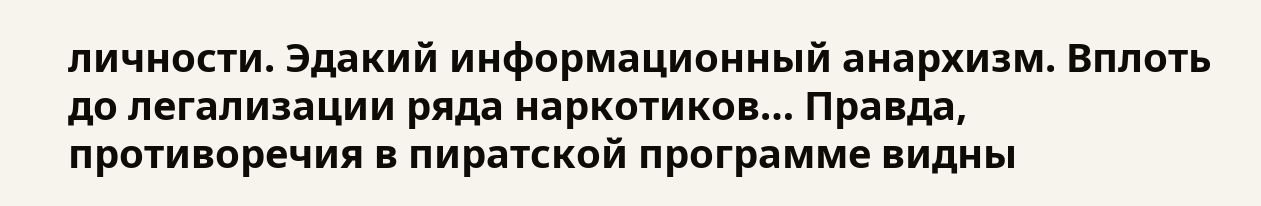личности. Эдакий информационный анархизм. Вплоть до легализации ряда наркотиков… Правда, противоречия в пиратской программе видны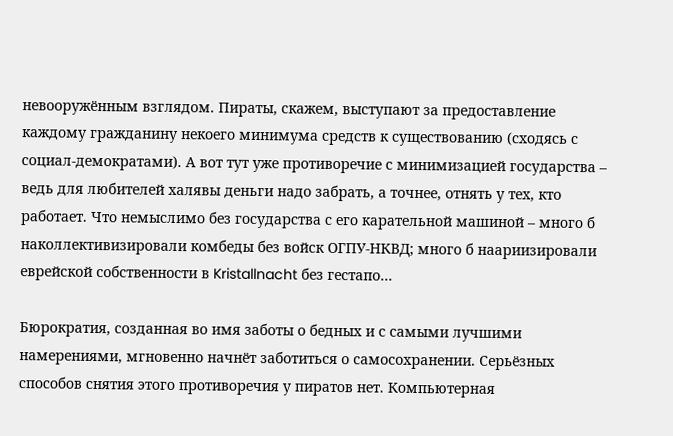невооружённым взглядом. Пираты, скажем, выступают за предоставление каждому гражданину некоего минимума средств к существованию (сходясь с социал-демократами). А вот тут уже противоречие с минимизацией государства – ведь для любителей халявы деньги надо забрать, а точнее, отнять у тех, кто работает. Что немыслимо без государства с его карательной машиной – много б наколлективизировали комбеды без войск ОГПУ-НКВД; много б наариизировали еврейской собственности в Kristallnacht без гестапо…

Бюрократия, созданная во имя заботы о бедных и с самыми лучшими намерениями, мгновенно начнёт заботиться о самосохранении. Серьёзных способов снятия этого противоречия у пиратов нет. Компьютерная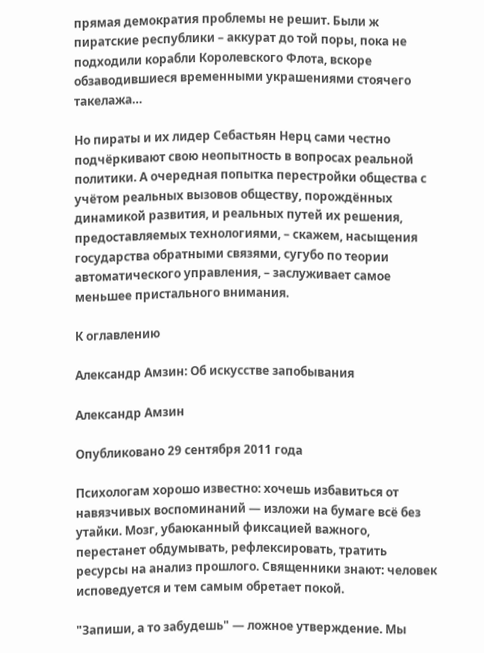прямая демократия проблемы не решит. Были ж пиратские республики – аккурат до той поры, пока не подходили корабли Королевского Флота, вскоре обзаводившиеся временными украшениями стоячего такелажа…

Но пираты и их лидер Себастьян Нерц сами честно подчёркивают свою неопытность в вопросах реальной политики. А очередная попытка перестройки общества с учётом реальных вызовов обществу, порождённых динамикой развития, и реальных путей их решения, предоставляемых технологиями, – скажем, насыщения государства обратными связями, сугубо по теории автоматического управления, – заслуживает самое меньшее пристального внимания.

К оглавлению

Александр Амзин: Об искусстве запобывания

Александр Амзин

Опубликовано 29 сентября 2011 года

Психологам хорошо известно: хочешь избавиться от навязчивых воспоминаний — изложи на бумаге всё без утайки. Мозг, убаюканный фиксацией важного, перестанет обдумывать, рефлексировать, тратить ресурсы на анализ прошлого. Священники знают: человек исповедуется и тем самым обретает покой.

"Запиши, а то забудешь" — ложное утверждение. Мы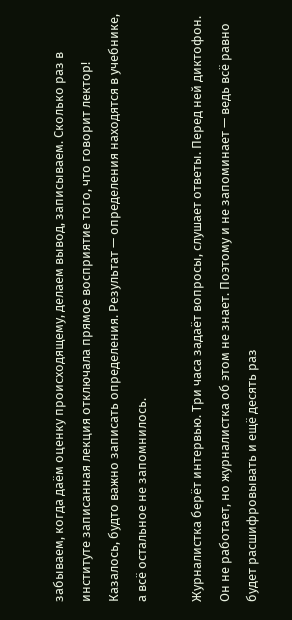забываем, когда даём оценку происходящему, делаем вывод, записываем. Сколько раз в институте записанная лекция отключала прямое восприятие того, что говорит лектор! Казалось, будто важно записать определения. Результат — определения находятся в учебнике, а всё остальное не запомнилось.

Журналистка берёт интервью. Три часа задаёт вопросы, слушает ответы. Перед ней диктофон. Он не работает, но журналистка об этом не знает. Поэтому и не запоминает — ведь всё равно будет расшифровывать и ещё десять раз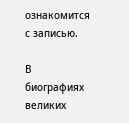ознакомится с записью.

В биографиях великих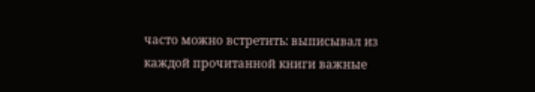часто можно встретить: выписывал из каждой прочитанной книги важные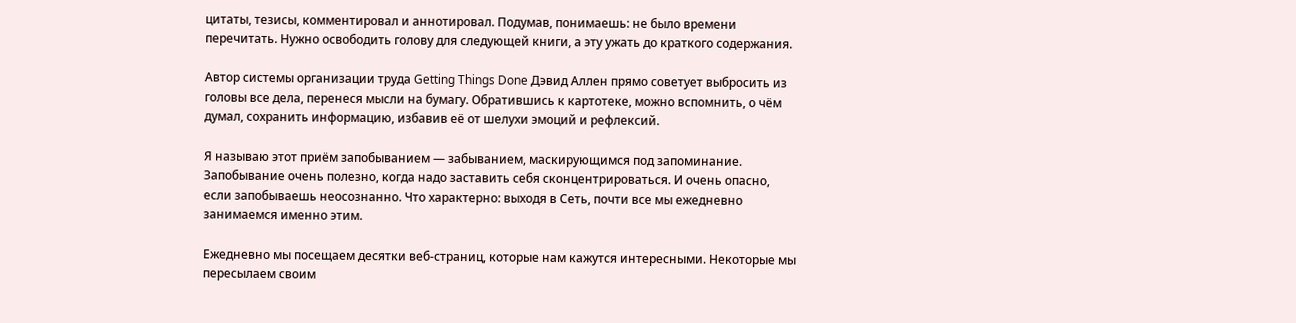цитаты, тезисы, комментировал и аннотировал. Подумав, понимаешь: не было времени перечитать. Нужно освободить голову для следующей книги, а эту ужать до краткого содержания.

Автор системы организации труда Getting Things Done Дэвид Аллен прямо советует выбросить из головы все дела, перенеся мысли на бумагу. Обратившись к картотеке, можно вспомнить, о чём думал, сохранить информацию, избавив её от шелухи эмоций и рефлексий.

Я называю этот приём запобыванием — забыванием, маскирующимся под запоминание. Запобывание очень полезно, когда надо заставить себя сконцентрироваться. И очень опасно, если запобываешь неосознанно. Что характерно: выходя в Сеть, почти все мы ежедневно занимаемся именно этим.

Ежедневно мы посещаем десятки веб-страниц, которые нам кажутся интересными. Некоторые мы пересылаем своим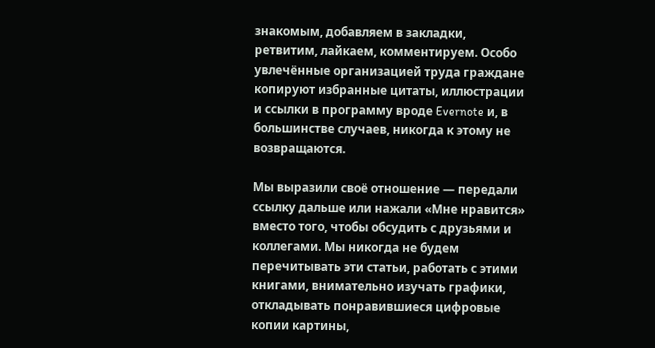знакомым, добавляем в закладки, ретвитим, лайкаем, комментируем. Особо увлечённые организацией труда граждане копируют избранные цитаты, иллюстрации и ссылки в программу вроде Evernote и, в большинстве случаев, никогда к этому не возвращаются.

Мы выразили своё отношение — передали ссылку дальше или нажали «Мне нравится» вместо того, чтобы обсудить с друзьями и коллегами. Мы никогда не будем перечитывать эти статьи, работать с этими книгами, внимательно изучать графики, откладывать понравившиеся цифровые копии картины,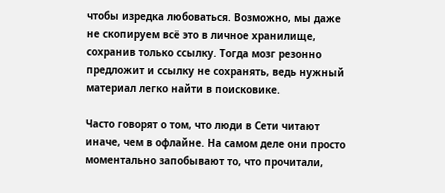чтобы изредка любоваться. Возможно, мы даже не скопируем всё это в личное хранилище, сохранив только ссылку. Тогда мозг резонно предложит и ссылку не сохранять, ведь нужный материал легко найти в поисковике.

Часто говорят о том, что люди в Сети читают иначе, чем в офлайне. На самом деле они просто моментально запобывают то, что прочитали,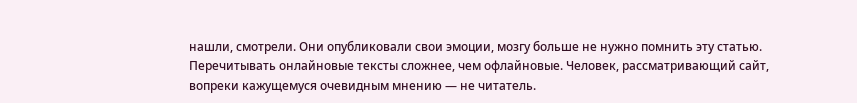нашли, смотрели. Они опубликовали свои эмоции, мозгу больше не нужно помнить эту статью. Перечитывать онлайновые тексты сложнее, чем офлайновые. Человек, рассматривающий сайт, вопреки кажущемуся очевидным мнению — не читатель.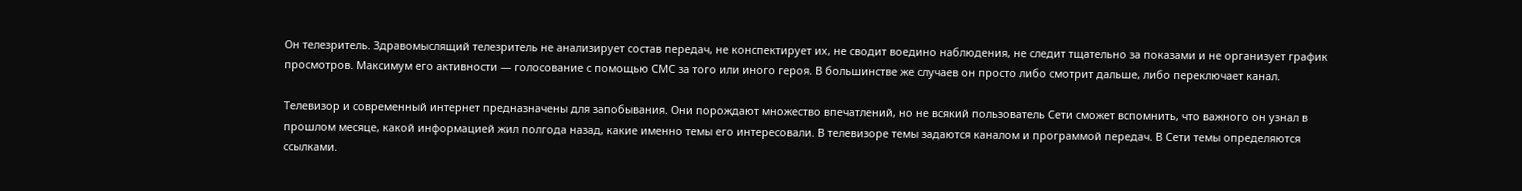Он телезритель. Здравомыслящий телезритель не анализирует состав передач, не конспектирует их, не сводит воедино наблюдения, не следит тщательно за показами и не организует график просмотров. Максимум его активности — голосование с помощью СМС за того или иного героя. В большинстве же случаев он просто либо смотрит дальше, либо переключает канал.

Телевизор и современный интернет предназначены для запобывания. Они порождают множество впечатлений, но не всякий пользователь Сети сможет вспомнить, что важного он узнал в прошлом месяце, какой информацией жил полгода назад, какие именно темы его интересовали. В телевизоре темы задаются каналом и программой передач. В Сети темы определяются ссылками.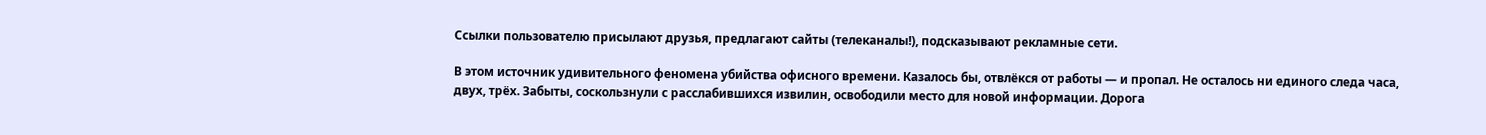Ссылки пользователю присылают друзья, предлагают сайты (телеканалы!), подсказывают рекламные сети.

В этом источник удивительного феномена убийства офисного времени. Казалось бы, отвлёкся от работы — и пропал. Не осталось ни единого следа часа, двух, трёх. Забыты, соскользнули с расслабившихся извилин, освободили место для новой информации. Дорога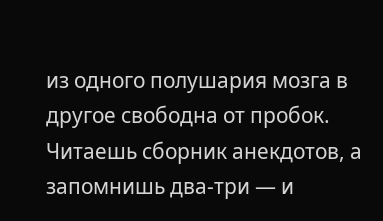из одного полушария мозга в другое свободна от пробок. Читаешь сборник анекдотов, а запомнишь два-три — и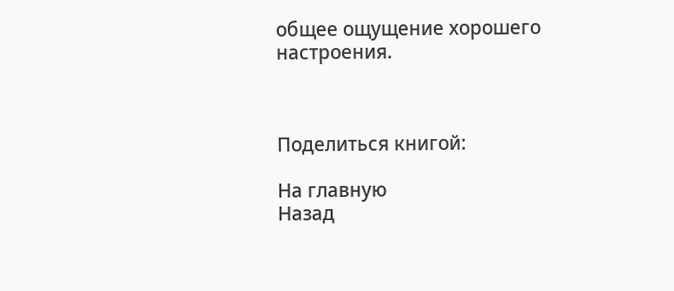общее ощущение хорошего настроения.



Поделиться книгой:

На главную
Назад